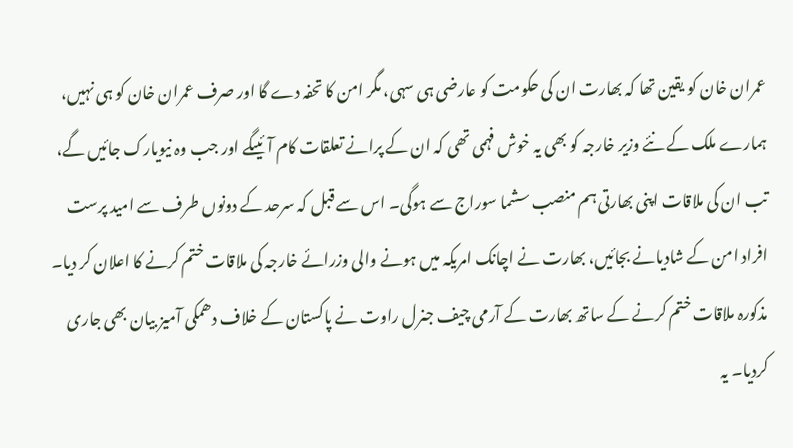عمران خان کو یقین تھا کہ بھارت ان کی حکومت کو عارضی ہی سہی، مگر امن کا تحفہ دے گا اور صرف عمران خان کو ہی نہیں، ہمارے ملک کے نئے وزیر خارجہ کو بھی یہ خوش فہمی تھی کہ ان کے پرانے تعلقات کام آئیںگے اور جب وہ نیویارک جائیں گے، تب ان کی ملاقات اپنی بھارتی ہم منصب سشما سوراج سے ہوگی۔ اس سے قبل کہ سرحد کے دونوں طرف سے امید پرست افراد امن کے شادیانے بجائیں، بھارت نے اچانک امریکہ میں ہونے والی وزرائے خارجہ کی ملاقات ختم کرنے کا اعلان کر دیا۔ مذکورہ ملاقات ختم کرنے کے ساتھ بھارت کے آرمی چیف جنرل راوت نے پاکستان کے خلاف دھمکی آمیز بیان بھی جاری کردیا۔ یہ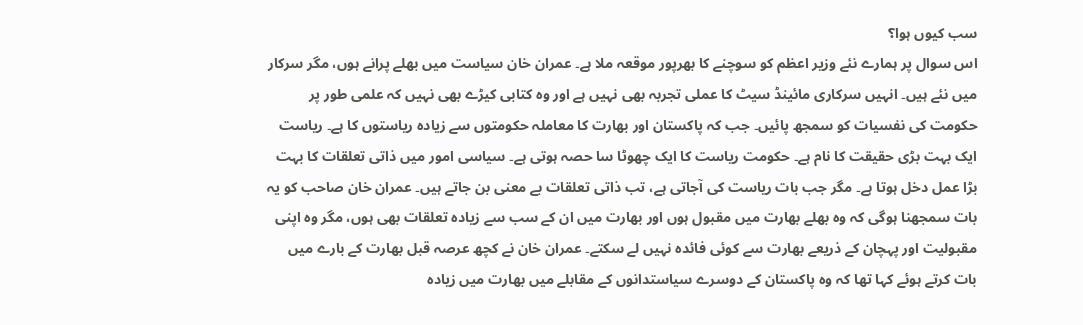سب کیوں ہوا؟
اس سوال پر ہمارے نئے وزیر اعظم کو سوچنے کا بھرپور موقعہ ملا ہے۔ عمران خان سیاست میں بھلے پرانے ہوں، مگر سرکار میں نئے ہیں۔ انہیں سرکاری مائینڈ سیٹ کا عملی تجربہ بھی نہیں ہے اور وہ کتابی کیڑے بھی نہیں کہ علمی طور پر حکومت کی نفسیات کو سمجھ پائیں۔ جب کہ پاکستان اور بھارت کا معاملہ حکومتوں سے زیادہ ریاستوں کا ہے۔ ریاست ایک بہت بڑی حقیقت کا نام ہے۔ حکومت ریاست کا ایک چھوٹا سا حصہ ہوتی ہے۔ سیاسی امور میں ذاتی تعلقات کا بہت بڑا عمل دخل ہوتا ہے۔ مگر جب بات ریاست کی آجاتی ہے، تب ذاتی تعلقات بے معنی بن جاتے ہیں۔ عمران خان صاحب کو یہ بات سمجھنا ہوگی کہ وہ بھلے بھارت میں مقبول ہوں اور بھارت میں ان کے سب سے زیادہ تعلقات بھی ہوں، مگر وہ اپنی مقبولیت اور پہچان کے ذریعے بھارت سے کوئی فائدہ نہیں لے سکتے۔ عمران خان نے کچھ عرصہ قبل بھارت کے بارے میں بات کرتے ہوئے کہا تھا کہ وہ پاکستان کے دوسرے سیاستدانوں کے مقابلے میں بھارت میں زیادہ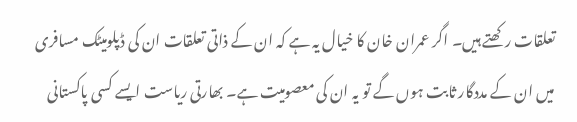تعلقات رکھتے ہیں۔ اگر عمران خان کا خیال یہ ہے کہ ان کے ذاتی تعلقات ان کی ڈپلومیٹک مسافری میں ان کے مددگار ثابت ہوں گے تو یہ ان کی معصومیت ہے۔ بھارتی ریاست ایسے کسی پاکستانی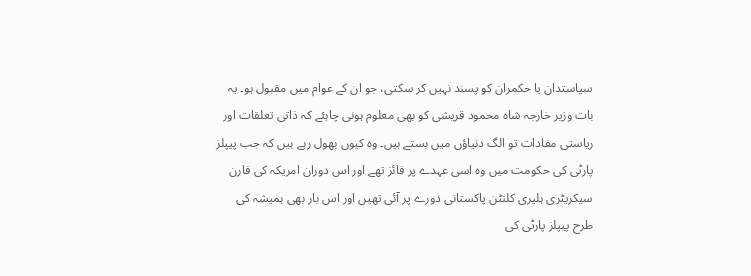سیاستدان یا حکمران کو پسند نہیں کر سکتی، جو ان کے عوام میں مقبول ہو۔ یہ بات وزیر خارجہ شاہ محمود قریشی کو بھی معلوم ہونی چاہئے کہ ذاتی تعلقات اور ریاستی مفادات تو الگ دنیاؤں میں بستے ہیں۔ وہ کیوں بھول رہے ہیں کہ جب پیپلز پارٹی کی حکومت میں وہ اسی عہدے پر فائز تھے اور اس دوران امریکہ کی فارن سیکریٹری ہلیری کلنٹن پاکستانی دورے پر آئی تھیں اور اس بار بھی ہمیشہ کی طرح پیپلز پارٹی کی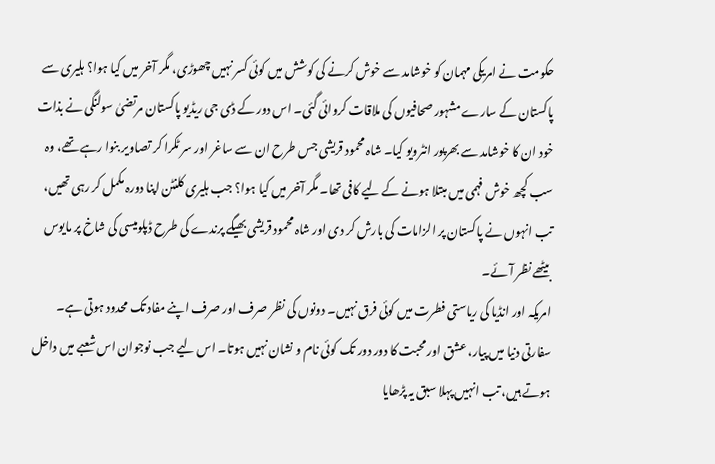حکومت نے امریکی مہمان کو خوشامد سے خوش کرنے کی کوشش میں کوئی کسر نہیں چھوڑی، مگر آخر میں کیا ہوا؟ ہلیری سے پاکستان کے سارے مشہور صحافیوں کی ملاقات کروائی گئی۔ اس دور کے ڈی جی ریڈیو پاکستان مرتضیٰ سولنگی نے بذات خود ان کا خوشامد سے بھرپور انٹرویو کیا۔ شاہ محمود قریشی جس طرح ان سے ساغر اور سر ٹکرا کر تصاویر بنوا رہے تھے، وہ سب کچھ خوش فہمی میں مبتلا ہونے کے لیے کافی تھا۔ مگر آخر میں کیا ہوا؟ جب ہلیری کلنٹن اپنا دورہ مکمل کر رہی تھیں، تب انہوں نے پاکستان پر الزامات کی بارش کر دی اور شاہ محمود قریشی بھیگے پرندے کی طرح ڈپلومیسی کی شاخ پر مایوس بیٹھے نظر آئے۔
امریکہ اور انڈیا کی ریاستی فطرت میں کوئی فرق نہیں۔ دونوں کی نظر صرف اور صرف اپنے مفاد تک محدود ہوتی ہے۔ سفارتی دنیا میں پیار، عشق اور محبت کا دور دور تک کوئی نام و نشان نہیں ہوتا۔ اس لیے جب نوجوان اس شعبے میں داخل ہوتے ہیں، تب انہیں پہلا سبق یہ پڑھایا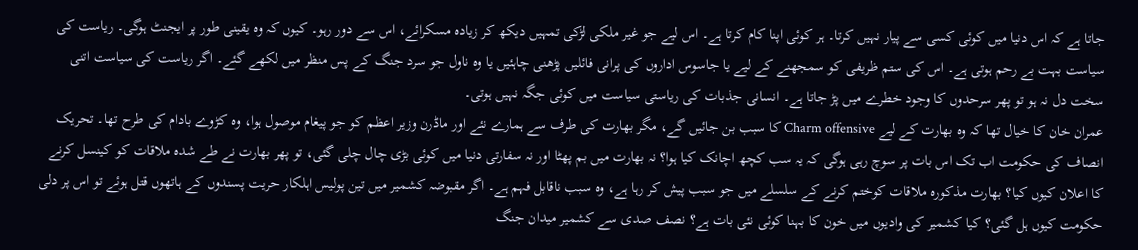جاتا ہے کہ اس دنیا میں کوئی کسی سے پیار نہیں کرتا۔ ہر کوئی اپنا کام کرتا ہے۔ اس لیے جو غیر ملکی لڑکی تمہیں دیکھ کر زیادہ مسکرائے، اس سے دور رہو۔ کیوں کہ وہ یقینی طور پر ایجنٹ ہوگی۔ ریاست کی سیاست بہت بے رحم ہوتی ہے۔ اس کی ستم ظریفی کو سمجھنے کے لیے یا جاسوس اداروں کی پرانی فائلیں پڑھنی چاہئیں یا وہ ناول جو سرد جنگ کے پس منظر میں لکھے گئے۔ اگر ریاست کی سیاست اتنی سخت دل نہ ہو تو پھر سرحدوں کا وجود خطرے میں پڑ جاتا ہے۔ انسانی جذبات کی ریاستی سیاست میں کوئی جگہ نہیں ہوتی۔
عمران خان کا خیال تھا کہ وہ بھارت کے لیے Charm offensive کا سبب بن جائیں گے، مگر بھارت کی طرف سے ہمارے نئے اور ماڈرن وزیر اعظم کو جو پیغام موصول ہوا، وہ کڑوے بادام کی طرح تھا۔ تحریک انصاف کی حکومت اب تک اس بات پر سوچ رہی ہوگی کہ یہ سب کچھ اچانک کیا ہوا؟ نہ بھارت میں بم پھٹا اور نہ سفارتی دنیا میں کوئی بڑی چال چلی گئی، تو پھر بھارت نے طے شدہ ملاقات کو کینسل کرنے کا اعلان کیوں کیا؟ بھارت مذکورہ ملاقات کوختم کرنے کے سلسلے میں جو سبب پیش کر رہا ہے، وہ سبب ناقابل فہم ہے۔ اگر مقبوضہ کشمیر میں تین پولیس اہلکار حریت پسندوں کے ہاتھوں قتل ہوئے تو اس پر دلی حکومت کیوں ہل گئی؟ کیا کشمیر کی وادیوں میں خون کا بہنا کوئی نئی بات ہے؟ نصف صدی سے کشمیر میدان جنگ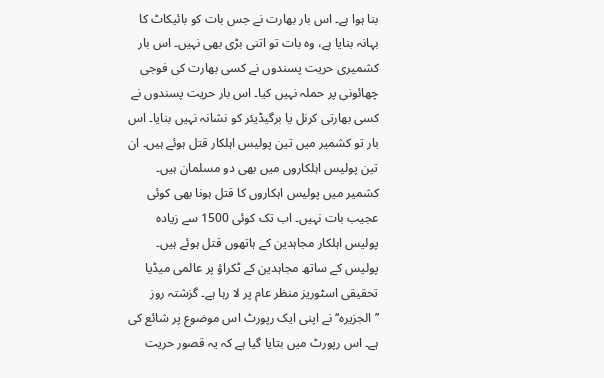بنا ہوا ہے۔ اس بار بھارت نے جس بات کو بائیکاٹ کا بہانہ بنایا ہے، وہ بات تو اتنی بڑی بھی نہیں۔ اس بار کشمیری حریت پسندوں نے کسی بھارت کی فوجی چھائونی پر حملہ نہیں کیا۔ اس بار حریت پسندوں نے کسی بھارتی کرنل یا برگیڈیئر کو نشانہ نہیں بنایا۔ اس بار تو کشمیر میں تین پولیس اہلکار قتل ہوئے ہیں۔ ان تین پولیس اہلکاروں میں بھی دو مسلمان ہیں۔ کشمیر میں پولیس اہکاروں کا قتل ہونا بھی کوئی عجیب بات نہیں۔ اب تک کوئی 1500 سے زیادہ پولیس اہلکار مجاہدین کے ہاتھوں قتل ہوئے ہیں۔ پولیس کے ساتھ مجاہدین کے ٹکراؤ پر عالمی میڈیا تحقیقی اسٹوریز منظر عام پر لا رہا ہے۔ گزشتہ روز ’’الجزیرہ‘‘ نے اپنی ایک رپورٹ اس موضوع پر شائع کی ہے۔ اس رپورٹ میں بتایا گیا ہے کہ یہ قصور حریت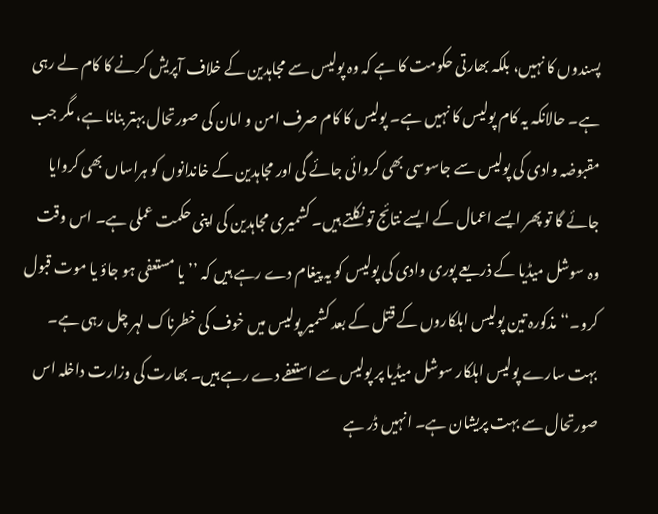پسندوں کا نہیں، بلکہ بھارتی حکومت کا ہے کہ وہ پولیس سے مجاہدین کے خلاف آپریش کرنے کا کام لے رہی ہے۔ حالانکہ یہ کام پولیس کا نہیں ہے۔ پولیس کا کام صرف امن و امان کی صورتحال بہتر بنانا ہے، مگر جب مقبوضہ وادی کی پولیس سے جاسوسی بھی کروائی جائے گی اور مجاہدین کے خاندانوں کو ہراساں بھی کروایا جائے گا تو پھر ایسے اعمال کے ایسے نتائج تو نکلتے ہیں۔ کشمیری مجاہدین کی اپنی حکمت عملی ہے۔ اس وقت وہ سوشل میڈیا کے ذریعے پوری وادی کی پولیس کو یہ پیغام دے رہے ہیں کہ ’’یا مستعفی ہو جاؤ یا موت قبول کرو۔‘‘ مذکورہ تین پولیس اہلکاروں کے قتل کے بعد کشمیر پولیس میں خوف کی خطرناک لہر چل رہی ہے۔ بہت سارے پولیس اہلکار سوشل میڈیا پر پولیس سے استعفے دے رہے ہیں۔ بھارت کی وزارت داخلہ اس صورتحال سے بہت پریشان ہے۔ انہیں ڈر ہے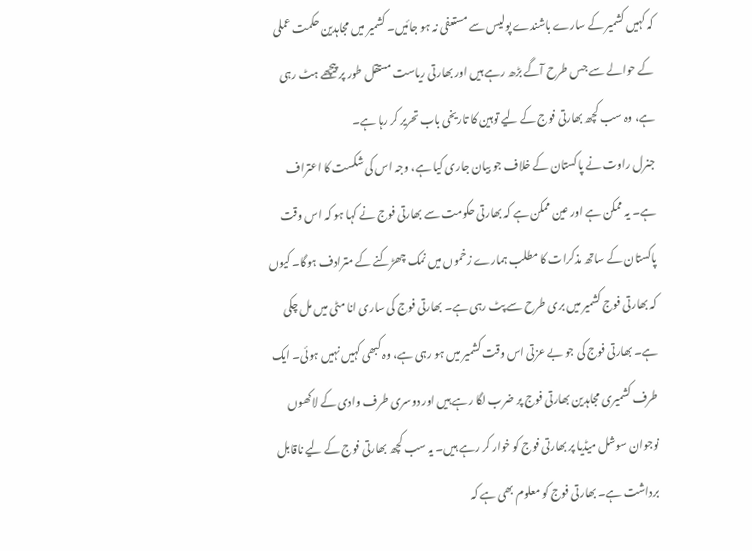کہ کہیں کشمیر کے سارے باشندے پولیس سے مستعفی نہ ہو جائیں۔ کشمیر میں مجاہدین حکمت عملی کے حوالے سے جس طرح آگے بڑھ رہے ہیں اور بھارتی ریاست مستقل طور پر پیچھے ہٹ رہی ہے، وہ سب کچھ بھارتی فوج کے لیے توہین کا تاریخی باب تحریر کر رہا ہے۔
جنرل راوت نے پاکستان کے خلاف جو بیان جاری کیا ہے، وجہ اس کی شکست کا اعتراف ہے۔ یہ ممکن ہے اور عین ممکن ہے کہ بھارتی حکومت سے بھارتی فوج نے کہا ہو کہ اس وقت پاکستان کے ساتھ مذکرات کا مطلب ہمارے زخموں میں نمک چھڑکنے کے مترادف ہوگا۔ کیوں کہ بھارتی فوج کشمیر میں بری طرح سے پٹ رہی ہے۔ بھارتی فوج کی ساری انا مٹی میں مل چکی ہے۔ بھارتی فوج کی جو بے عزتی اس وقت کشمیر میں ہو رہی ہے، وہ کبھی کہیں نہیں ہوئی۔ ایک طرف کشمیری مجاہدین بھارتی فوج پر ضرب لگا رہے ہیں اور دوسری طرف وادی کے لاکھوں نوجوان سوشل میڈیا پر بھارتی فوج کو خوار کر رہے ہیں۔ یہ سب کچھ بھارتی فوج کے لیے ناقابل برداشت ہے۔ بھارتی فوج کو معلوم بھی ہے کہ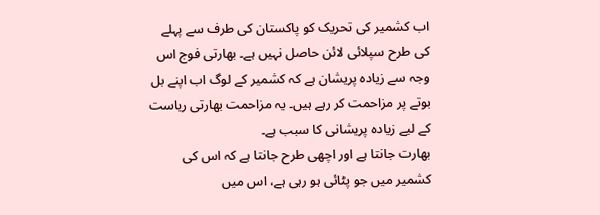اب کشمیر کی تحریک کو پاکستان کی طرف سے پہلے کی طرح سپلائی لائن حاصل نہیں ہے۔ بھارتی فوج اس وجہ سے زیادہ پریشان ہے کہ کشمیر کے لوگ اب اپنے بل بوتے پر مزاحمت کر رہے ہیں۔ یہ مزاحمت بھارتی ریاست کے لیے زیادہ پریشانی کا سبب ہے۔
بھارت جانتا ہے اور اچھی طرح جانتا ہے کہ اس کی کشمیر میں جو پٹائی ہو رہی ہے، اس میں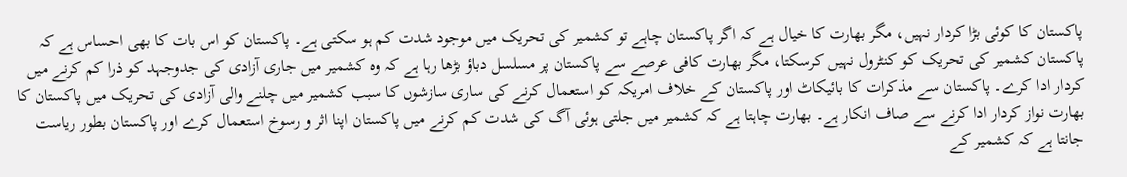پاکستان کا کوئی بڑا کردار نہیں، مگر بھارت کا خیال ہے کہ اگر پاکستان چاہے تو کشمیر کی تحریک میں موجود شدت کم ہو سکتی ہے۔ پاکستان کو اس بات کا بھی احساس ہے کہ پاکستان کشمیر کی تحریک کو کنٹرول نہیں کرسکتا، مگر بھارت کافی عرصے سے پاکستان پر مسلسل دباؤ بڑھا رہا ہے کہ وہ کشمیر میں جاری آزادی کی جدوجہد کو ذرا کم کرنے میں کردار ادا کرے۔ پاکستان سے مذکرات کا بائیکاٹ اور پاکستان کے خلاف امریکہ کو استعمال کرنے کی ساری سازشوں کا سبب کشمیر میں چلنے والی آزادی کی تحریک میں پاکستان کا بھارت نواز کردار ادا کرنے سے صاف انکار ہے۔ بھارت چاہتا ہے کہ کشمیر میں جلتی ہوئی آگ کی شدت کم کرنے میں پاکستان اپنا اثر و رسوخ استعمال کرے اور پاکستان بطور ریاست جانتا ہے کہ کشمیر کے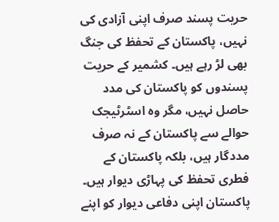حریت پسند صرف اپنی آزادی کی نہیں، پاکستان کے تحفظ کی جنگ بھی لڑ رہے ہیں۔ کشمیر کے حریت پسندوں کو پاکستان کی مدد حاصل نہیں، مگر وہ اسٹرٹیجک حوالے سے پاکستان کے نہ صرف مددگار ہیں، بلکہ پاکستان کے فطری تحفظ کی پہاڑی دیوار ہیں۔ پاکستان اپنی دفاعی دیوار کو اپنے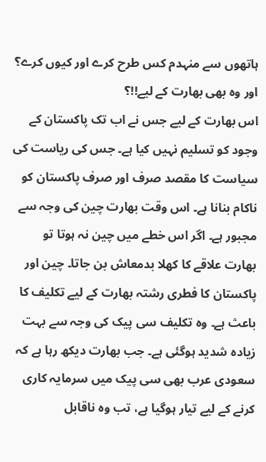ہاتھوں سے منہدم کس طرح کرے اور کیوں کرے؟ اور وہ بھی بھارت کے لیے!!؟
اس بھارت کے لیے جس نے اب تک پاکستان کے وجود کو تسلیم نہیں کیا ہے۔ جس کی ریاست کی سیاست کا مقصد صرف اور صرف پاکستان کو ناکام بنانا ہے۔ اس وقت بھارت چین کی وجہ سے مجبور ہے۔ اگر اس خطے میں چین نہ ہوتا تو بھارت علاقے کا کھلا بدمعاش بن جاتا۔ چین اور پاکستان کا فطری رشتہ بھارت کے لیے تکلیف کا باعث ہے۔ وہ تکلیف سی پیک کی وجہ سے بہت زیادہ شدید ہوگئی ہے۔ جب بھارت دیکھ رہا ہے کہ سعودی عرب بھی سی پیک میں سرمایہ کاری کرنے کے لیے تیار ہوگیا ہے، تب وہ ناقابل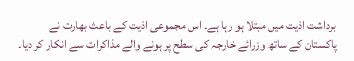برداشت اذیت میں مبتلا ہو رہا ہے۔ اس مجموعی اذیت کے باعث بھارت نے پاکستان کے ساتھ وزرائے خارجہ کی سطح پر ہونے والے مذاکرات سے انکار کر دیا۔